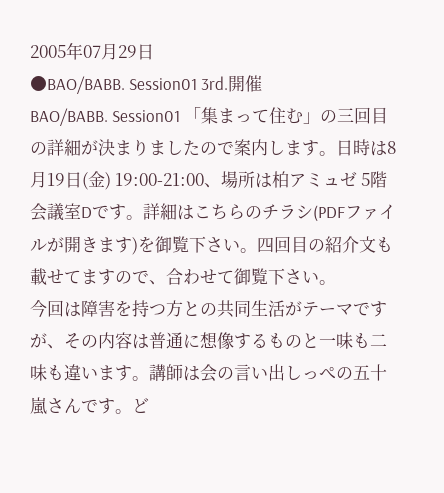2005年07月29日
●BAO/BABB. Session01 3rd.開催
BAO/BABB. Session01 「集まって住む」の三回目の詳細が決まりましたので案内します。日時は8月19日(金) 19:00-21:00、場所は柏アミュゼ 5階 会議室Dです。詳細はこちらのチラシ(PDFファイルが開きます)を御覧下さい。四回目の紹介文も載せてますので、合わせて御覧下さい。
今回は障害を持つ方との共同生活がテーマですが、その内容は普通に想像するものと一味も二味も違います。講師は会の言い出しっぺの五十嵐さんです。ど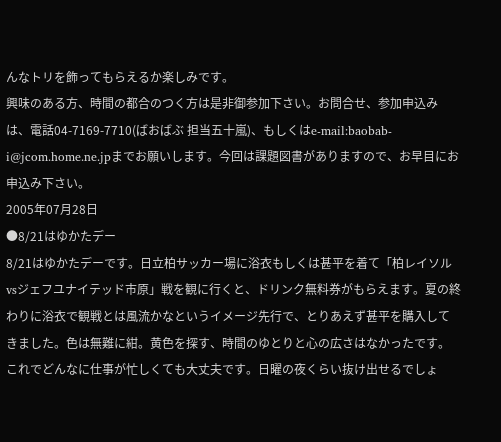んなトリを飾ってもらえるか楽しみです。
興味のある方、時間の都合のつく方は是非御参加下さい。お問合せ、参加申込みは、電話04-7169-7710(ばおばぶ 担当五十嵐)、もしくはe-mail:baobab-i@jcom.home.ne.jpまでお願いします。今回は課題図書がありますので、お早目にお申込み下さい。
2005年07月28日
●8/21はゆかたデー
8/21はゆかたデーです。日立柏サッカー場に浴衣もしくは甚平を着て「柏レイソルvsジェフユナイテッド市原」戦を観に行くと、ドリンク無料券がもらえます。夏の終わりに浴衣で観戦とは風流かなというイメージ先行で、とりあえず甚平を購入してきました。色は無難に紺。黄色を探す、時間のゆとりと心の広さはなかったです。これでどんなに仕事が忙しくても大丈夫です。日曜の夜くらい抜け出せるでしょ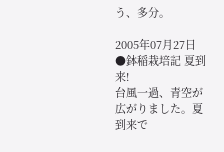う、多分。

2005年07月27日
●鉢稲栽培記 夏到来!
台風一過、青空が広がりました。夏到来で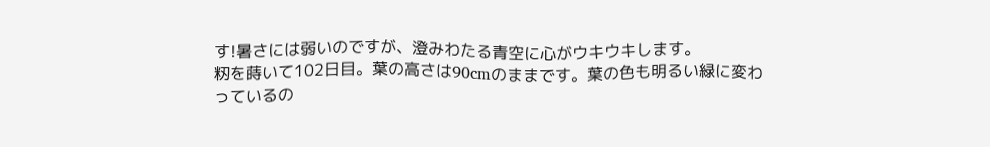す!暑さには弱いのですが、澄みわたる青空に心がウキウキします。
籾を蒔いて102日目。葉の高さは90cmのままです。葉の色も明るい緑に変わっているの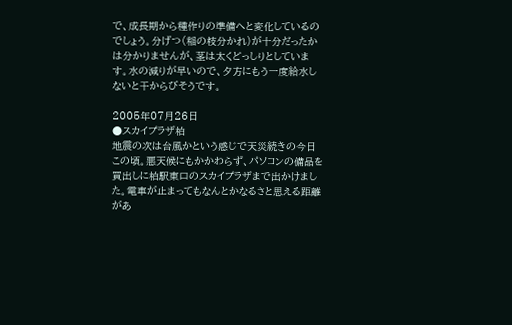で、成長期から種作りの準備へと変化しているのでしょう。分げつ(稲の枝分かれ)が十分だったかは分かりませんが、茎は太くどっしりとしています。水の減りが早いので、夕方にもう一度給水しないと干からびそうです。

2005年07月26日
●スカイプラザ柏
地震の次は台風かという感じで天災続きの今日この頃。悪天候にもかかわらず、パソコンの備品を買出しに柏駅東口のスカイプラザまで出かけました。電車が止まってもなんとかなるさと思える距離があ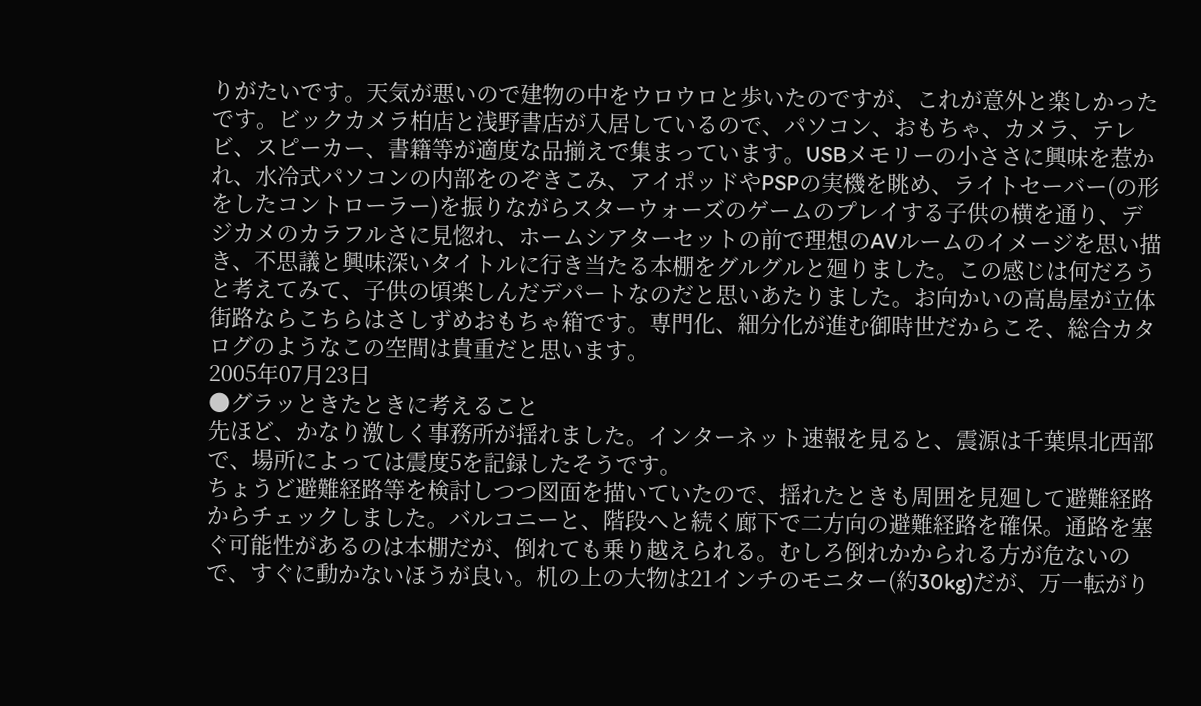りがたいです。天気が悪いので建物の中をウロウロと歩いたのですが、これが意外と楽しかったです。ビックカメラ柏店と浅野書店が入居しているので、パソコン、おもちゃ、カメラ、テレビ、スピーカー、書籍等が適度な品揃えで集まっています。USBメモリーの小ささに興味を惹かれ、水冷式パソコンの内部をのぞきこみ、アイポッドやPSPの実機を眺め、ライトセーバー(の形をしたコントローラー)を振りながらスターウォーズのゲームのプレイする子供の横を通り、デジカメのカラフルさに見惚れ、ホームシアターセットの前で理想のAVルームのイメージを思い描き、不思議と興味深いタイトルに行き当たる本棚をグルグルと廻りました。この感じは何だろうと考えてみて、子供の頃楽しんだデパートなのだと思いあたりました。お向かいの高島屋が立体街路ならこちらはさしずめおもちゃ箱です。専門化、細分化が進む御時世だからこそ、総合カタログのようなこの空間は貴重だと思います。
2005年07月23日
●グラッときたときに考えること
先ほど、かなり激しく事務所が揺れました。インターネット速報を見ると、震源は千葉県北西部で、場所によっては震度5を記録したそうです。
ちょうど避難経路等を検討しつつ図面を描いていたので、揺れたときも周囲を見廻して避難経路からチェックしました。バルコニーと、階段へと続く廊下で二方向の避難経路を確保。通路を塞ぐ可能性があるのは本棚だが、倒れても乗り越えられる。むしろ倒れかかられる方が危ないので、すぐに動かないほうが良い。机の上の大物は21インチのモニター(約30kg)だが、万一転がり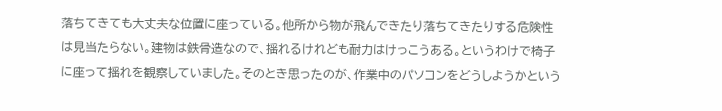落ちてきても大丈夫な位置に座っている。他所から物が飛んできたり落ちてきたりする危険性は見当たらない。建物は鉄骨造なので、揺れるけれども耐力はけっこうある。というわけで椅子に座って揺れを観察していました。そのとき思ったのが、作業中のパソコンをどうしようかという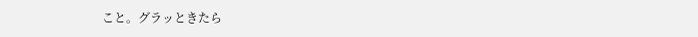こと。グラッときたら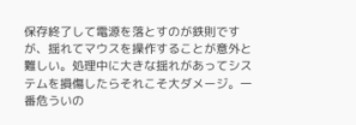保存終了して電源を落とすのが鉄則ですが、揺れてマウスを操作することが意外と難しい。処理中に大きな揺れがあってシステムを損傷したらそれこそ大ダメージ。一番危ういの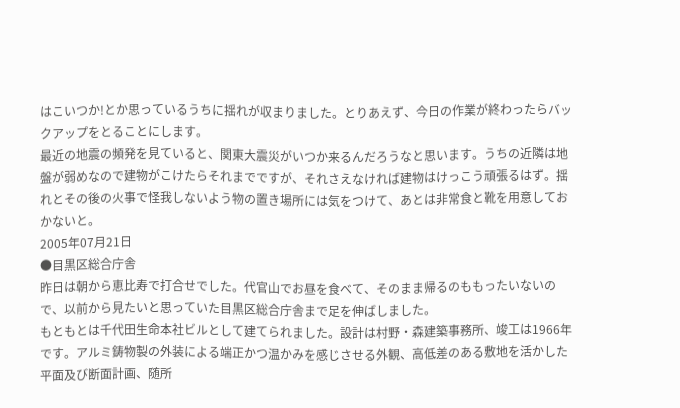はこいつか!とか思っているうちに揺れが収まりました。とりあえず、今日の作業が終わったらバックアップをとることにします。
最近の地震の頻発を見ていると、関東大震災がいつか来るんだろうなと思います。うちの近隣は地盤が弱めなので建物がこけたらそれまでですが、それさえなければ建物はけっこう頑張るはず。揺れとその後の火事で怪我しないよう物の置き場所には気をつけて、あとは非常食と靴を用意しておかないと。
2005年07月21日
●目黒区総合庁舎
昨日は朝から恵比寿で打合せでした。代官山でお昼を食べて、そのまま帰るのももったいないので、以前から見たいと思っていた目黒区総合庁舎まで足を伸ばしました。
もともとは千代田生命本社ビルとして建てられました。設計は村野・森建築事務所、竣工は1966年です。アルミ鋳物製の外装による端正かつ温かみを感じさせる外観、高低差のある敷地を活かした平面及び断面計画、随所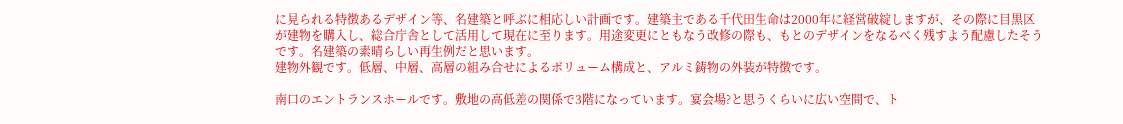に見られる特徴あるデザイン等、名建築と呼ぶに相応しい計画です。建築主である千代田生命は2000年に経営破綻しますが、その際に目黒区が建物を購入し、総合庁舎として活用して現在に至ります。用途変更にともなう改修の際も、もとのデザインをなるべく残すよう配慮したそうです。名建築の素晴らしい再生例だと思います。
建物外観です。低層、中層、高層の組み合せによるボリューム構成と、アルミ鋳物の外装が特徴です。

南口のエントランスホールです。敷地の高低差の関係で3階になっています。宴会場?と思うくらいに広い空間で、ト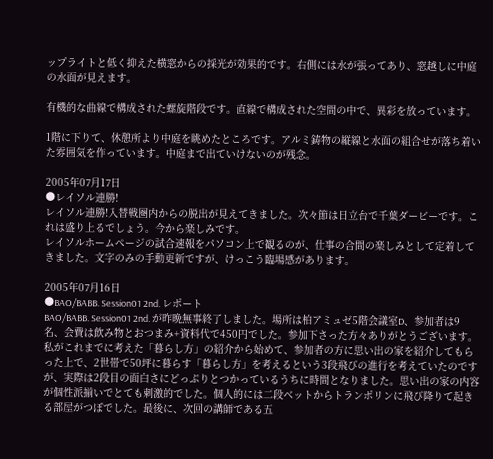ップライトと低く抑えた横窓からの採光が効果的です。右側には水が張ってあり、窓越しに中庭の水面が見えます。

有機的な曲線で構成された螺旋階段です。直線で構成された空間の中で、異彩を放っています。

1階に下りて、休憩所より中庭を眺めたところです。アルミ鋳物の縦線と水面の組合せが落ち着いた雰囲気を作っています。中庭まで出ていけないのが残念。

2005年07月17日
●レイソル連勝!
レイソル連勝!入替戦圏内からの脱出が見えてきました。次々節は日立台で千葉ダービーです。これは盛り上るでしょう。今から楽しみです。
レイソルホームページの試合速報をパソコン上で観るのが、仕事の合間の楽しみとして定着してきました。文字のみの手動更新ですが、けっこう臨場感があります。

2005年07月16日
●BAO/BABB. Session01 2nd. レポート
BAO/BABB. Session01 2nd. が昨晩無事終了しました。場所は柏アミュゼ5階会議室D、参加者は9名、会費は飲み物とおつまみ+資料代で450円でした。参加下さった方々ありがとうございます。
私がこれまでに考えた「暮らし方」の紹介から始めて、参加者の方に思い出の家を紹介してもらった上で、2世帯で50坪に暮らす「暮らし方」を考えるという3段飛びの進行を考えていたのですが、実際は2段目の面白さにどっぷりとつかっているうちに時間となりました。思い出の家の内容が個性派揃いでとても刺激的でした。個人的には二段ベットからトランポリンに飛び降りて起きる部屋がつぼでした。最後に、次回の講師である五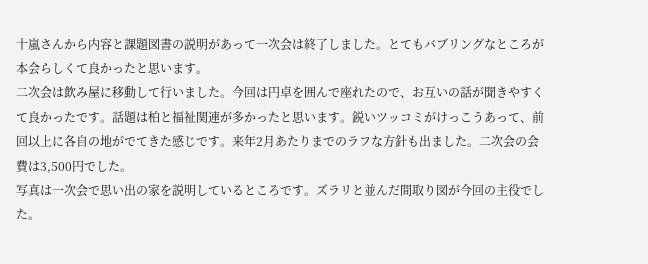十嵐さんから内容と課題図書の説明があって一次会は終了しました。とてもバブリングなところが本会らしくて良かったと思います。
二次会は飲み屋に移動して行いました。今回は円卓を囲んで座れたので、お互いの話が聞きやすくて良かったです。話題は柏と福祉関連が多かったと思います。鋭いツッコミがけっこうあって、前回以上に各自の地がでてきた感じです。来年2月あたりまでのラフな方針も出ました。二次会の会費は3,500円でした。
写真は一次会で思い出の家を説明しているところです。ズラリと並んだ間取り図が今回の主役でした。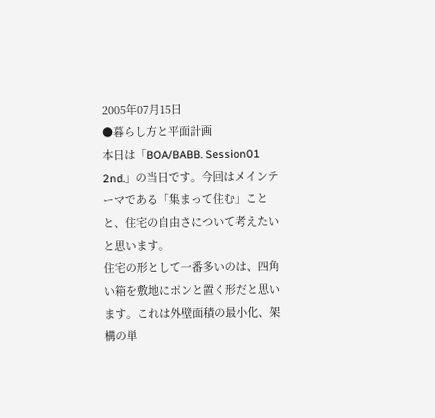2005年07月15日
●暮らし方と平面計画
本日は「BOA/BABB. Session01 2nd.」の当日です。今回はメインテーマである「集まって住む」ことと、住宅の自由さについて考えたいと思います。
住宅の形として一番多いのは、四角い箱を敷地にポンと置く形だと思います。これは外壁面積の最小化、架構の単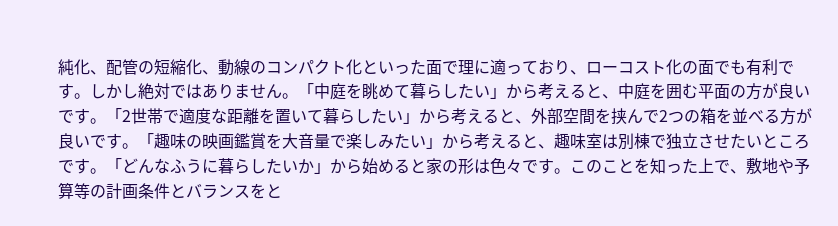純化、配管の短縮化、動線のコンパクト化といった面で理に適っており、ローコスト化の面でも有利です。しかし絶対ではありません。「中庭を眺めて暮らしたい」から考えると、中庭を囲む平面の方が良いです。「2世帯で適度な距離を置いて暮らしたい」から考えると、外部空間を挟んで2つの箱を並べる方が良いです。「趣味の映画鑑賞を大音量で楽しみたい」から考えると、趣味室は別棟で独立させたいところです。「どんなふうに暮らしたいか」から始めると家の形は色々です。このことを知った上で、敷地や予算等の計画条件とバランスをと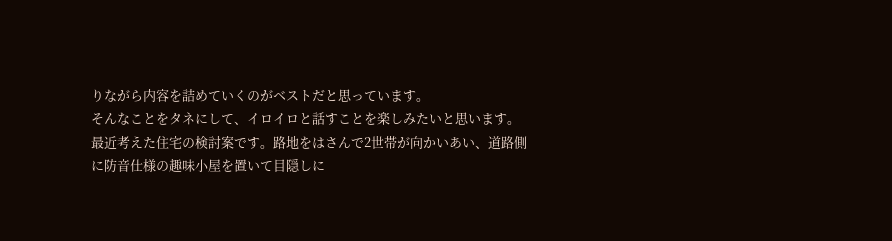りながら内容を詰めていくのがベストだと思っています。
そんなことをタネにして、イロイロと話すことを楽しみたいと思います。
最近考えた住宅の検討案です。路地をはさんで2世帯が向かいあい、道路側に防音仕様の趣味小屋を置いて目隠しに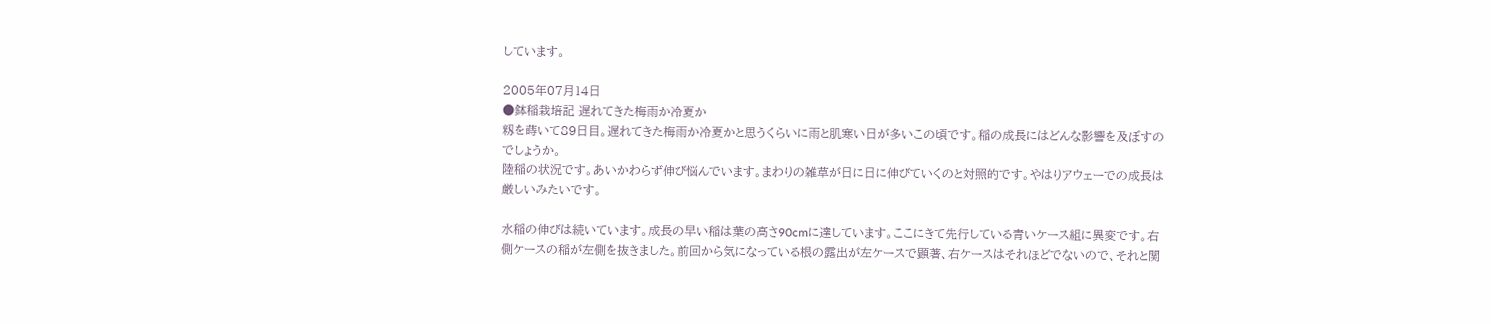しています。

2005年07月14日
●鉢稲栽培記 遅れてきた梅雨か冷夏か
籾を蒔いて89日目。遅れてきた梅雨か冷夏かと思うくらいに雨と肌寒い日が多いこの頃です。稲の成長にはどんな影響を及ぼすのでしょうか。
陸稲の状況です。あいかわらず伸び悩んでいます。まわりの雑草が日に日に伸びていくのと対照的です。やはりアウェーでの成長は厳しいみたいです。

水稲の伸びは続いています。成長の早い稲は葉の高さ90cmに達しています。ここにきて先行している青いケース組に異変です。右側ケースの稲が左側を抜きました。前回から気になっている根の露出が左ケースで顕著、右ケースはそれほどでないので、それと関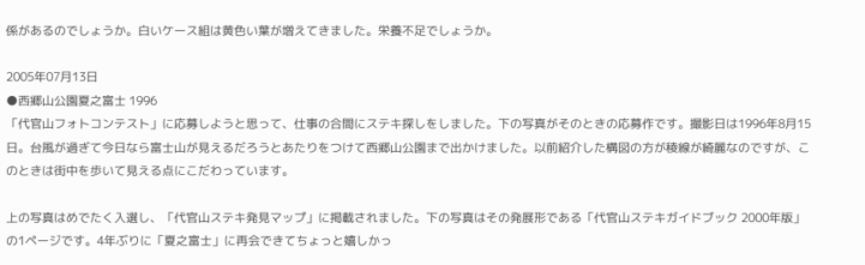係があるのでしょうか。白いケース組は黄色い葉が増えてきました。栄養不足でしょうか。

2005年07月13日
●西郷山公園夏之富士 1996
「代官山フォトコンテスト」に応募しようと思って、仕事の合間にステキ探しをしました。下の写真がそのときの応募作です。撮影日は1996年8月15日。台風が過ぎて今日なら富士山が見えるだろうとあたりをつけて西郷山公園まで出かけました。以前紹介した構図の方が稜線が綺麗なのですが、このときは街中を歩いて見える点にこだわっています。

上の写真はめでたく入選し、「代官山ステキ発見マップ」に掲載されました。下の写真はその発展形である「代官山ステキガイドブック 2000年版」の1ページです。4年ぶりに「夏之富士」に再会できてちょっと嬉しかっ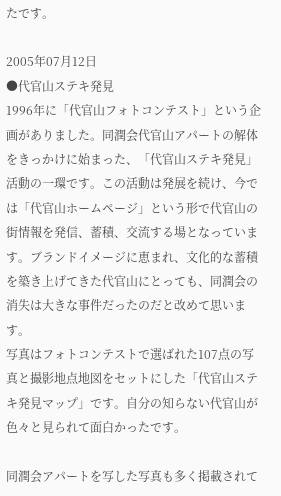たです。

2005年07月12日
●代官山ステキ発見
1996年に「代官山フォトコンテスト」という企画がありました。同潤会代官山アパートの解体をきっかけに始まった、「代官山ステキ発見」活動の一環です。この活動は発展を続け、今では「代官山ホームページ」という形で代官山の街情報を発信、蓄積、交流する場となっています。ブランドイメージに恵まれ、文化的な蓄積を築き上げてきた代官山にとっても、同潤会の消失は大きな事件だったのだと改めて思います。
写真はフォトコンテストで選ばれた107点の写真と撮影地点地図をセットにした「代官山ステキ発見マップ」です。自分の知らない代官山が色々と見られて面白かったです。

同潤会アパートを写した写真も多く掲載されて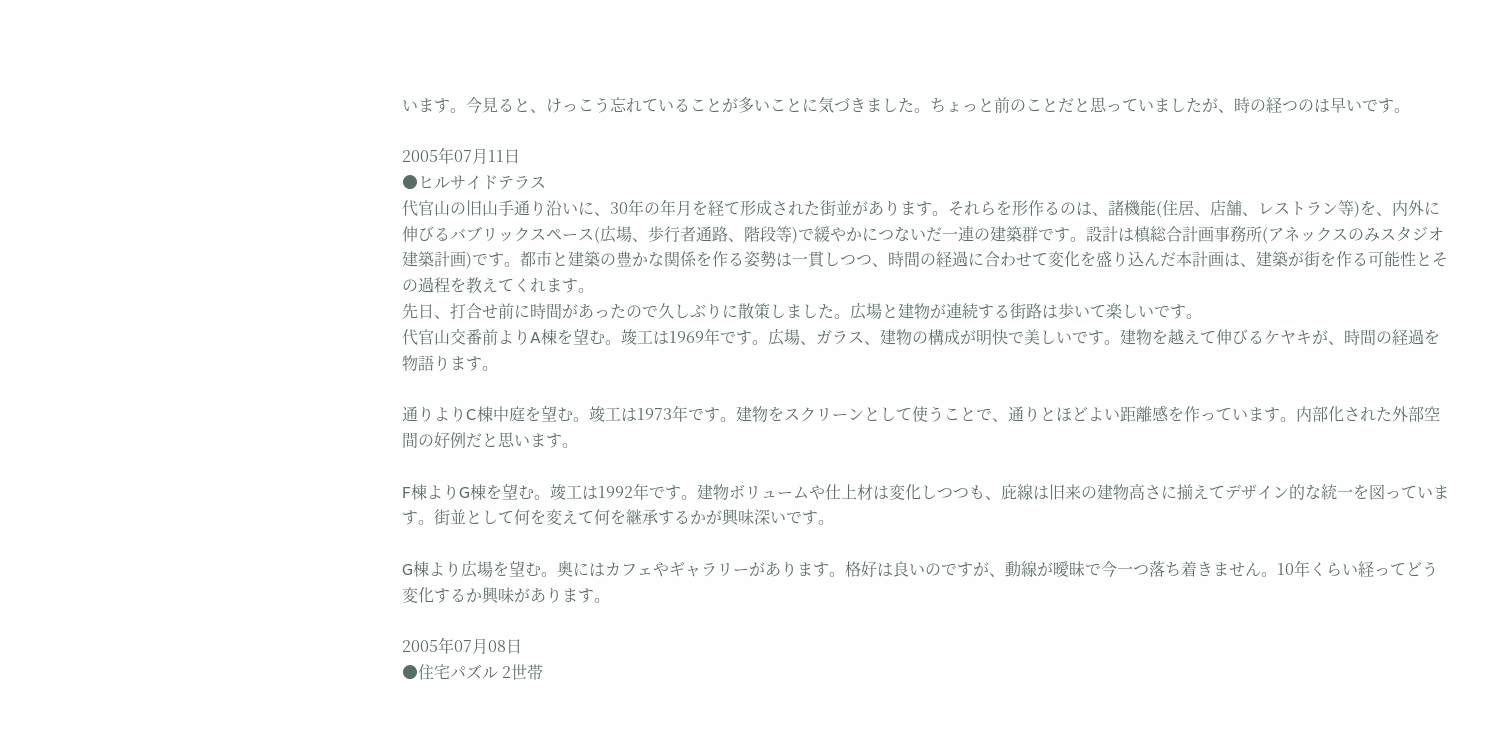います。今見ると、けっこう忘れていることが多いことに気づきました。ちょっと前のことだと思っていましたが、時の経つのは早いです。

2005年07月11日
●ヒルサイドテラス
代官山の旧山手通り沿いに、30年の年月を経て形成された街並があります。それらを形作るのは、諸機能(住居、店舗、レストラン等)を、内外に伸びるバブリックスペース(広場、歩行者通路、階段等)で緩やかにつないだ一連の建築群です。設計は槙総合計画事務所(アネックスのみスタジオ建築計画)です。都市と建築の豊かな関係を作る姿勢は一貫しつつ、時間の経過に合わせて変化を盛り込んだ本計画は、建築が街を作る可能性とその過程を教えてくれます。
先日、打合せ前に時間があったので久しぶりに散策しました。広場と建物が連続する街路は歩いて楽しいです。
代官山交番前よりA棟を望む。竣工は1969年です。広場、ガラス、建物の構成が明快で美しいです。建物を越えて伸びるケヤキが、時間の経過を物語ります。

通りよりC棟中庭を望む。竣工は1973年です。建物をスクリーンとして使うことで、通りとほどよい距離感を作っています。内部化された外部空間の好例だと思います。

F棟よりG棟を望む。竣工は1992年です。建物ボリュームや仕上材は変化しつつも、庇線は旧来の建物高さに揃えてデザイン的な統一を図っています。街並として何を変えて何を継承するかが興味深いです。

G棟より広場を望む。奥にはカフェやギャラリーがあります。格好は良いのですが、動線が曖昧で今一つ落ち着きません。10年くらい経ってどう変化するか興味があります。

2005年07月08日
●住宅パズル 2世帯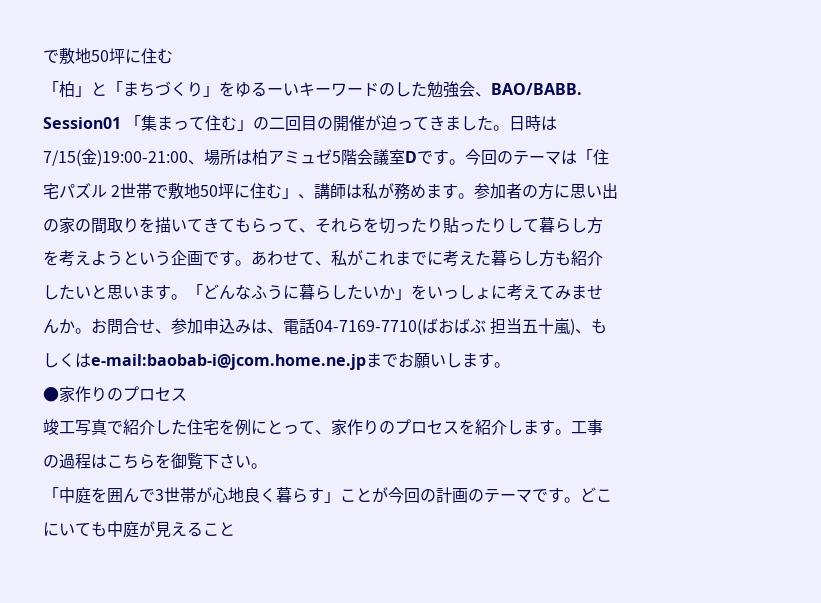で敷地50坪に住む
「柏」と「まちづくり」をゆるーいキーワードのした勉強会、BAO/BABB. Session01 「集まって住む」の二回目の開催が迫ってきました。日時は7/15(金)19:00-21:00、場所は柏アミュゼ5階会議室Dです。今回のテーマは「住宅パズル 2世帯で敷地50坪に住む」、講師は私が務めます。参加者の方に思い出の家の間取りを描いてきてもらって、それらを切ったり貼ったりして暮らし方を考えようという企画です。あわせて、私がこれまでに考えた暮らし方も紹介したいと思います。「どんなふうに暮らしたいか」をいっしょに考えてみませんか。お問合せ、参加申込みは、電話04-7169-7710(ばおばぶ 担当五十嵐)、もしくはe-mail:baobab-i@jcom.home.ne.jpまでお願いします。
●家作りのプロセス
竣工写真で紹介した住宅を例にとって、家作りのプロセスを紹介します。工事の過程はこちらを御覧下さい。
「中庭を囲んで3世帯が心地良く暮らす」ことが今回の計画のテーマです。どこにいても中庭が見えること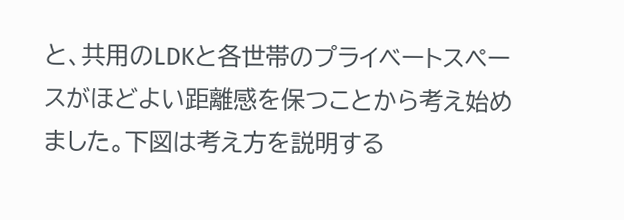と、共用のLDKと各世帯のプライベートスペースがほどよい距離感を保つことから考え始めました。下図は考え方を説明する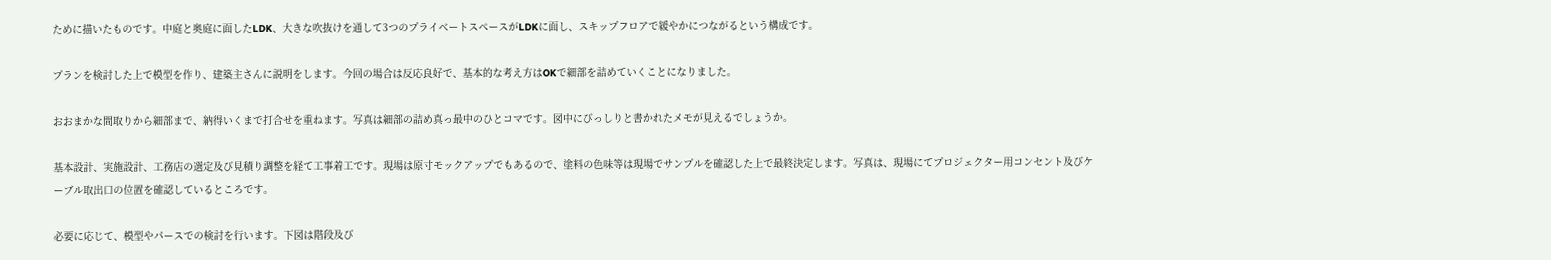ために描いたものです。中庭と奥庭に面したLDK、大きな吹抜けを通して3つのプライベートスペースがLDKに面し、スキップフロアで緩やかにつながるという構成です。

プランを検討した上で模型を作り、建築主さんに説明をします。今回の場合は反応良好で、基本的な考え方はOKで細部を詰めていくことになりました。

おおまかな間取りから細部まで、納得いくまで打合せを重ねます。写真は細部の詰め真っ最中のひとコマです。図中にびっしりと書かれたメモが見えるでしょうか。

基本設計、実施設計、工務店の選定及び見積り調整を経て工事着工です。現場は原寸モックアップでもあるので、塗料の色味等は現場でサンプルを確認した上で最終決定します。写真は、現場にてプロジェクター用コンセント及びケーブル取出口の位置を確認しているところです。

必要に応じて、模型やパースでの検討を行います。下図は階段及び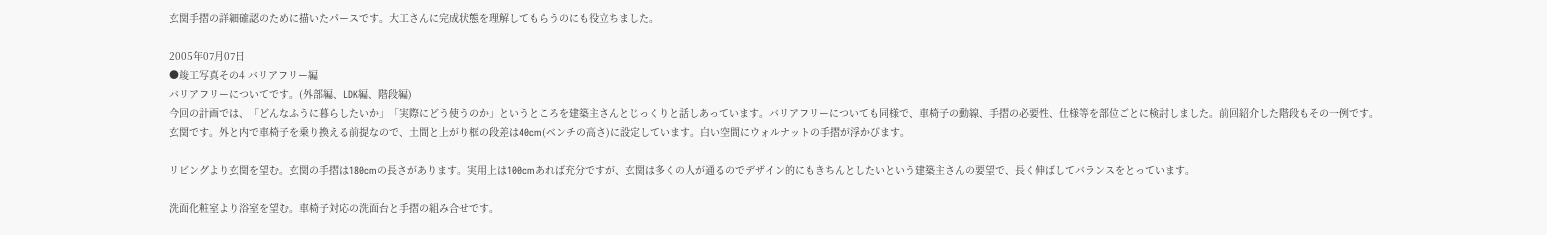玄関手摺の詳細確認のために描いたパースです。大工さんに完成状態を理解してもらうのにも役立ちました。

2005年07月07日
●竣工写真その4 バリアフリー編
バリアフリーについてです。(外部編、LDK編、階段編)
今回の計画では、「どんなふうに暮らしたいか」「実際にどう使うのか」というところを建築主さんとじっくりと話しあっています。バリアフリーについても同様で、車椅子の動線、手摺の必要性、仕様等を部位ごとに検討しました。前回紹介した階段もその一例です。
玄関です。外と内で車椅子を乗り換える前提なので、土間と上がり框の段差は40cm(ベンチの高さ)に設定しています。白い空間にウォルナットの手摺が浮かびます。

リビングより玄関を望む。玄関の手摺は180cmの長さがあります。実用上は100cmあれば充分ですが、玄関は多くの人が通るのでデザイン的にもきちんとしたいという建築主さんの要望で、長く伸ばしてバランスをとっています。

洗面化粧室より浴室を望む。車椅子対応の洗面台と手摺の組み合せです。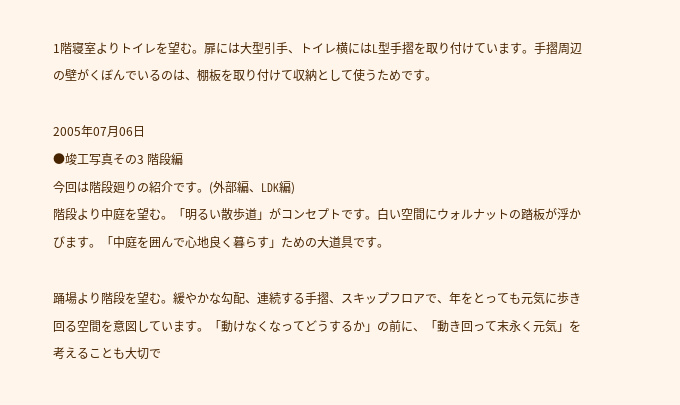1階寝室よりトイレを望む。扉には大型引手、トイレ横にはL型手摺を取り付けています。手摺周辺の壁がくぼんでいるのは、棚板を取り付けて収納として使うためです。

2005年07月06日
●竣工写真その3 階段編
今回は階段廻りの紹介です。(外部編、LDK編)
階段より中庭を望む。「明るい散歩道」がコンセプトです。白い空間にウォルナットの踏板が浮かびます。「中庭を囲んで心地良く暮らす」ための大道具です。

踊場より階段を望む。緩やかな勾配、連続する手摺、スキップフロアで、年をとっても元気に歩き回る空間を意図しています。「動けなくなってどうするか」の前に、「動き回って末永く元気」を考えることも大切で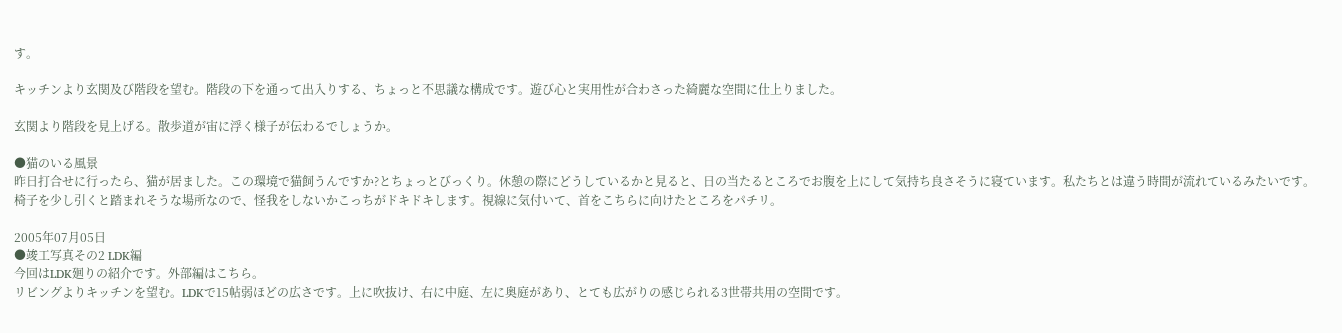す。

キッチンより玄関及び階段を望む。階段の下を通って出入りする、ちょっと不思議な構成です。遊び心と実用性が合わさった綺麗な空間に仕上りました。

玄関より階段を見上げる。散歩道が宙に浮く様子が伝わるでしょうか。

●猫のいる風景
昨日打合せに行ったら、猫が居ました。この環境で猫飼うんですか?とちょっとびっくり。休憩の際にどうしているかと見ると、日の当たるところでお腹を上にして気持ち良さそうに寝ています。私たちとは違う時間が流れているみたいです。椅子を少し引くと踏まれそうな場所なので、怪我をしないかこっちがドキドキします。視線に気付いて、首をこちらに向けたところをパチリ。

2005年07月05日
●竣工写真その2 LDK編
今回はLDK廻りの紹介です。外部編はこちら。
リビングよりキッチンを望む。LDKで15帖弱ほどの広さです。上に吹抜け、右に中庭、左に奥庭があり、とても広がりの感じられる3世帯共用の空間です。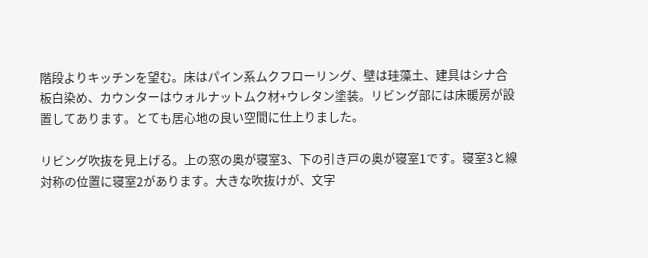階段よりキッチンを望む。床はパイン系ムクフローリング、壁は珪藻土、建具はシナ合板白染め、カウンターはウォルナットムク材+ウレタン塗装。リビング部には床暖房が設置してあります。とても居心地の良い空間に仕上りました。

リビング吹抜を見上げる。上の窓の奥が寝室3、下の引き戸の奥が寝室1です。寝室3と線対称の位置に寝室2があります。大きな吹抜けが、文字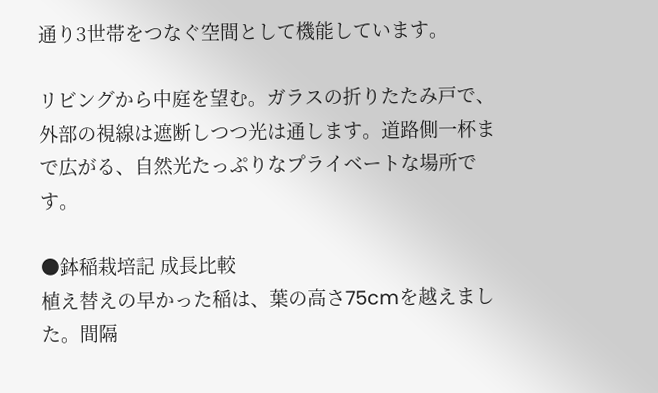通り3世帯をつなぐ空間として機能しています。

リビングから中庭を望む。ガラスの折りたたみ戸で、外部の視線は遮断しつつ光は通します。道路側一杯まで広がる、自然光たっぷりなプライベートな場所です。

●鉢稲栽培記 成長比較
植え替えの早かった稲は、葉の高さ75cmを越えました。間隔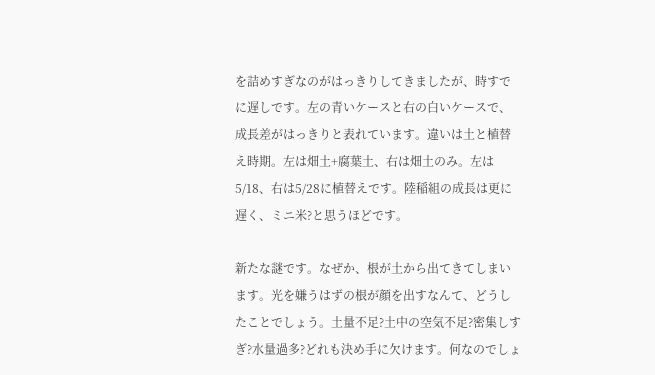を詰めすぎなのがはっきりしてきましたが、時すでに遅しです。左の青いケースと右の白いケースで、成長差がはっきりと表れています。違いは土と植替え時期。左は畑土+腐葉土、右は畑土のみ。左は5/18、右は5/28に植替えです。陸稲組の成長は更に遅く、ミニ米?と思うほどです。

新たな謎です。なぜか、根が土から出てきてしまいます。光を嫌うはずの根が顔を出すなんて、どうしたことでしょう。土量不足?土中の空気不足?密集しすぎ?水量過多?どれも決め手に欠けます。何なのでしょ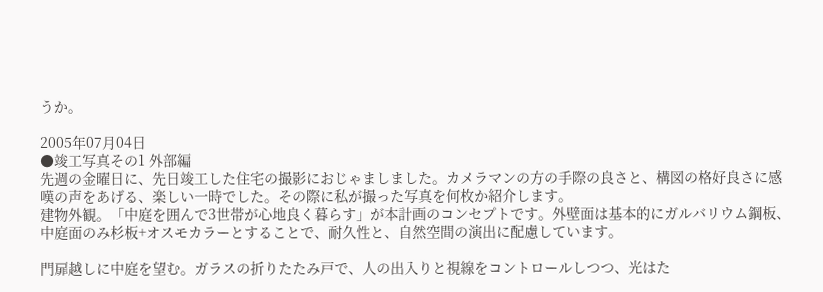うか。

2005年07月04日
●竣工写真その1 外部編
先週の金曜日に、先日竣工した住宅の撮影におじゃましました。カメラマンの方の手際の良さと、構図の格好良さに感嘆の声をあげる、楽しい一時でした。その際に私が撮った写真を何枚か紹介します。
建物外観。「中庭を囲んで3世帯が心地良く暮らす」が本計画のコンセプトです。外壁面は基本的にガルバリウム鋼板、中庭面のみ杉板+オスモカラーとすることで、耐久性と、自然空間の演出に配慮しています。

門扉越しに中庭を望む。ガラスの折りたたみ戸で、人の出入りと視線をコントロールしつつ、光はた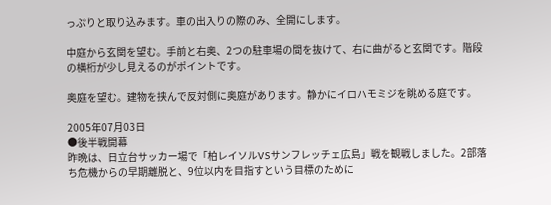っぷりと取り込みます。車の出入りの際のみ、全開にします。

中庭から玄関を望む。手前と右奥、2つの駐車場の間を抜けて、右に曲がると玄関です。階段の横桁が少し見えるのがポイントです。

奥庭を望む。建物を挟んで反対側に奥庭があります。静かにイロハモミジを眺める庭です。

2005年07月03日
●後半戦開幕
昨晩は、日立台サッカー場で「柏レイソルVSサンフレッチェ広島」戦を観戦しました。2部落ち危機からの早期離脱と、9位以内を目指すという目標のために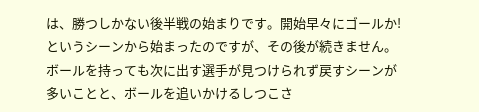は、勝つしかない後半戦の始まりです。開始早々にゴールか!というシーンから始まったのですが、その後が続きません。ボールを持っても次に出す選手が見つけられず戻すシーンが多いことと、ボールを追いかけるしつこさ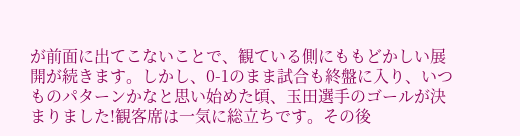が前面に出てこないことで、観ている側にももどかしい展開が続きます。しかし、0-1のまま試合も終盤に入り、いつものパターンかなと思い始めた頃、玉田選手のゴールが決まりました!観客席は一気に総立ちです。その後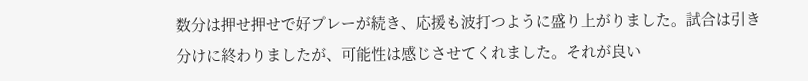数分は押せ押せで好プレーが続き、応援も波打つように盛り上がりました。試合は引き分けに終わりましたが、可能性は感じさせてくれました。それが良い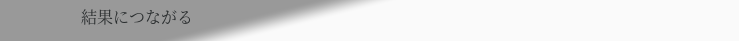結果につながる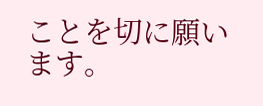ことを切に願います。